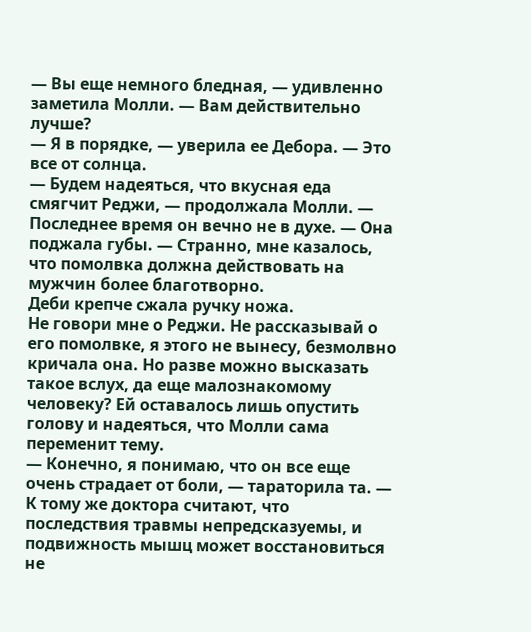— Вы еще немного бледная, — удивленно заметила Молли. — Вам действительно лучше?
— Я в порядке, — уверила ее Дебора. — Это все от солнца.
— Будем надеяться, что вкусная еда смягчит Реджи, — продолжала Молли. — Последнее время он вечно не в духе. — Она поджала губы. — Странно, мне казалось, что помолвка должна действовать на мужчин более благотворно.
Деби крепче сжала ручку ножа.
Не говори мне о Реджи. Не рассказывай о его помолвке, я этого не вынесу, безмолвно кричала она. Но разве можно высказать такое вслух, да еще малознакомому человеку? Ей оставалось лишь опустить голову и надеяться, что Молли сама переменит тему.
— Конечно, я понимаю, что он все еще очень страдает от боли, — тараторила та. — К тому же доктора считают, что последствия травмы непредсказуемы, и подвижность мышц может восстановиться не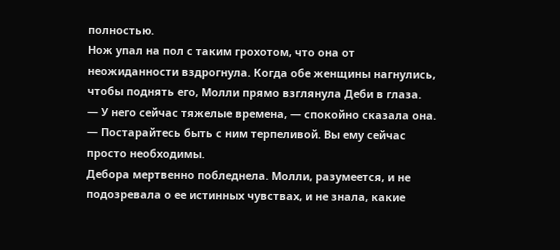полностью.
Нож упал на пол с таким грохотом, что она от неожиданности вздрогнула. Когда обе женщины нагнулись, чтобы поднять его, Молли прямо взглянула Деби в глаза.
— У него сейчас тяжелые времена, — спокойно сказала она. — Постарайтесь быть с ним терпеливой. Вы ему сейчас просто необходимы.
Дебора мертвенно побледнела. Молли, разумеется, и не подозревала о ее истинных чувствах, и не знала, какие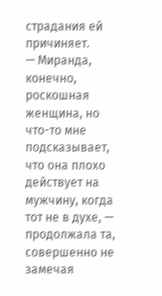страдания ей причиняет.
— Миранда, конечно, роскошная женщина, но что-то мне подсказывает, что она плохо действует на мужчину, когда тот не в духе, — продолжала та, совершенно не замечая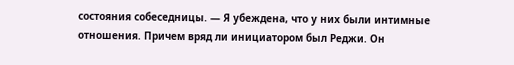состояния собеседницы. — Я убеждена, что у них были интимные отношения. Причем вряд ли инициатором был Реджи. Он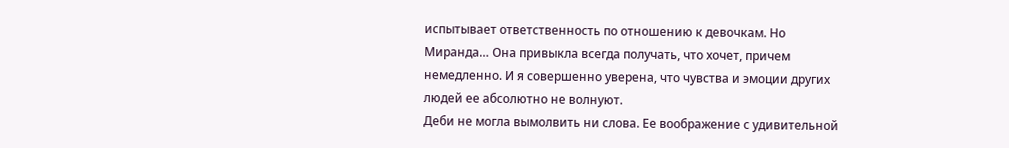испытывает ответственность по отношению к девочкам. Но Миранда… Она привыкла всегда получать, что хочет, причем немедленно. И я совершенно уверена, что чувства и эмоции других людей ее абсолютно не волнуют.
Деби не могла вымолвить ни слова. Ее воображение с удивительной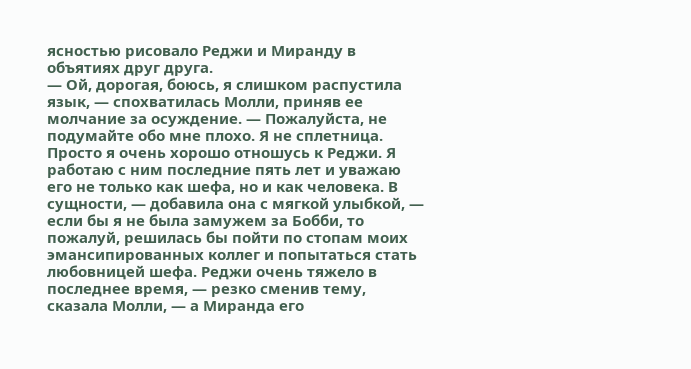ясностью рисовало Реджи и Миранду в объятиях друг друга.
— Ой, дорогая, боюсь, я слишком распустила язык, — спохватилась Молли, приняв ее молчание за осуждение. — Пожалуйста, не подумайте обо мне плохо. Я не сплетница. Просто я очень хорошо отношусь к Реджи. Я работаю с ним последние пять лет и уважаю его не только как шефа, но и как человека. В сущности, — добавила она с мягкой улыбкой, — если бы я не была замужем за Бобби, то пожалуй, решилась бы пойти по стопам моих эмансипированных коллег и попытаться стать любовницей шефа. Реджи очень тяжело в последнее время, — резко сменив тему, сказала Молли, — а Миранда его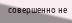совершенно не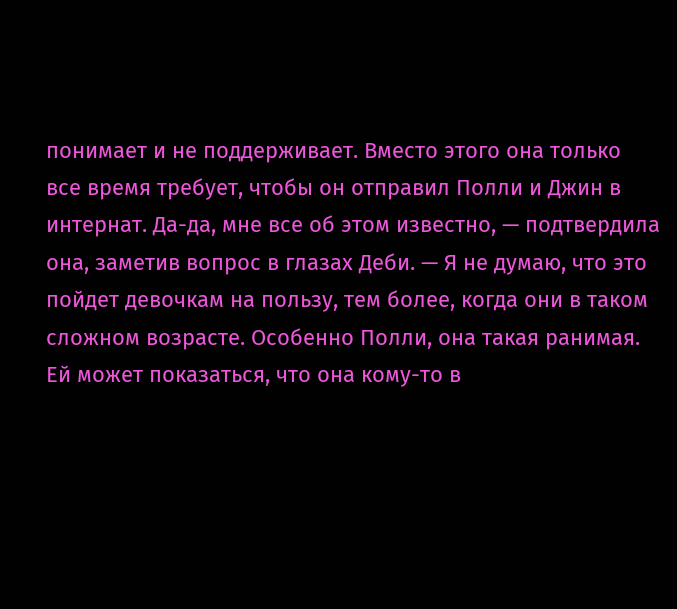понимает и не поддерживает. Вместо этого она только все время требует, чтобы он отправил Полли и Джин в интернат. Да-да, мне все об этом известно, — подтвердила она, заметив вопрос в глазах Деби. — Я не думаю, что это пойдет девочкам на пользу, тем более, когда они в таком сложном возрасте. Особенно Полли, она такая ранимая. Ей может показаться, что она кому-то в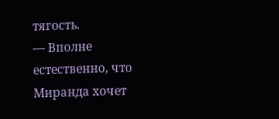тягость.
— Вполне естественно, что Миранда хочет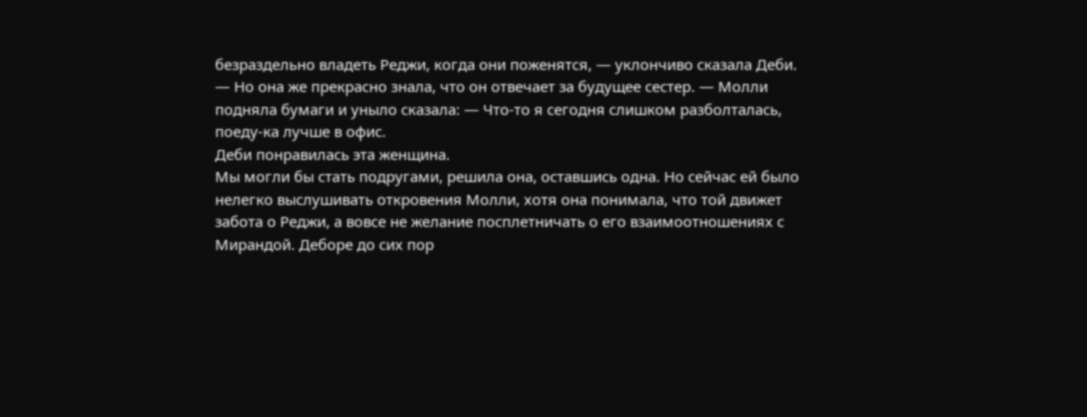безраздельно владеть Реджи, когда они поженятся, — уклончиво сказала Деби.
— Но она же прекрасно знала, что он отвечает за будущее сестер. — Молли подняла бумаги и уныло сказала: — Что-то я сегодня слишком разболталась, поеду-ка лучше в офис.
Деби понравилась эта женщина.
Мы могли бы стать подругами, решила она, оставшись одна. Но сейчас ей было нелегко выслушивать откровения Молли, хотя она понимала, что той движет забота о Реджи, а вовсе не желание посплетничать о его взаимоотношениях с Мирандой. Деборе до сих пор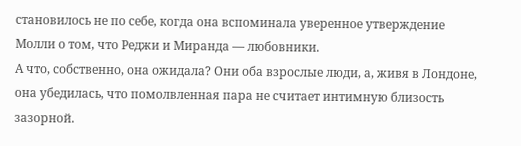становилось не по себе, когда она вспоминала уверенное утверждение Молли о том, что Реджи и Миранда — любовники.
А что, собственно, она ожидала? Они оба взрослые люди, а, живя в Лондоне, она убедилась, что помолвленная пара не считает интимную близость зазорной.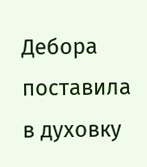Дебора поставила в духовку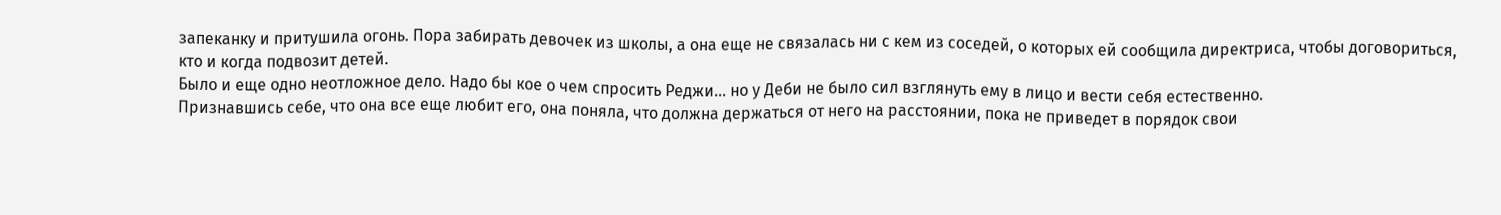запеканку и притушила огонь. Пора забирать девочек из школы, а она еще не связалась ни с кем из соседей, о которых ей сообщила директриса, чтобы договориться, кто и когда подвозит детей.
Было и еще одно неотложное дело. Надо бы кое о чем спросить Реджи… но у Деби не было сил взглянуть ему в лицо и вести себя естественно.
Признавшись себе, что она все еще любит его, она поняла, что должна держаться от него на расстоянии, пока не приведет в порядок свои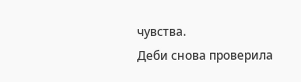чувства.
Деби снова проверила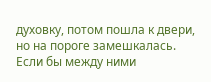духовку, потом пошла к двери, но на пороге замешкалась. Если бы между ними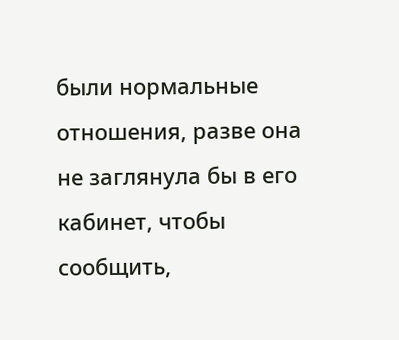были нормальные отношения, разве она не заглянула бы в его кабинет, чтобы сообщить,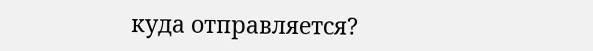куда отправляется?